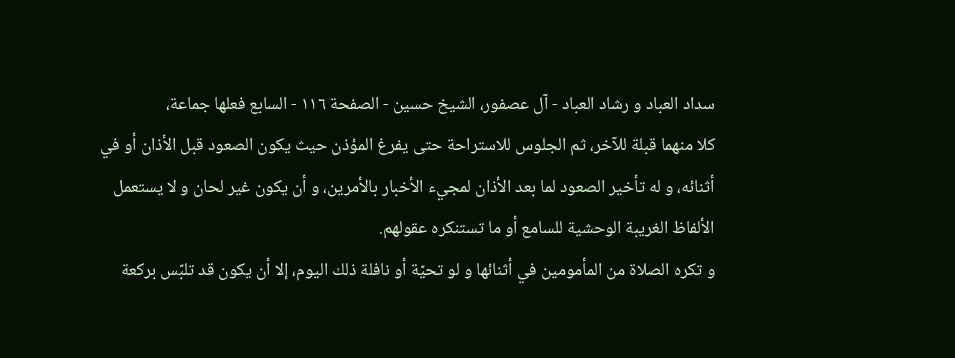سداد العباد و رشاد العباد - آل عصفور، الشيخ حسين - الصفحة ١١٦ - السابع فعلها جماعة،
كلا منهما قبلة للآخر، ثم الجلوس للاستراحة حتى يفرغ المؤذن حيث يكون الصعود قبل الأذان أو في أثنائه، و له تأخير الصعود لما بعد الأذان لمجيء الأخبار بالأمرين، و أن يكون غير لحان و لا يستعمل الألفاظ الغريبة الوحشية للسامع أو ما تستنكره عقولهم.
و تكره الصلاة من المأمومين في أثنائها و لو تحيّة أو نافلة ذلك اليوم، إلا أن يكون قد تلبّس بركعة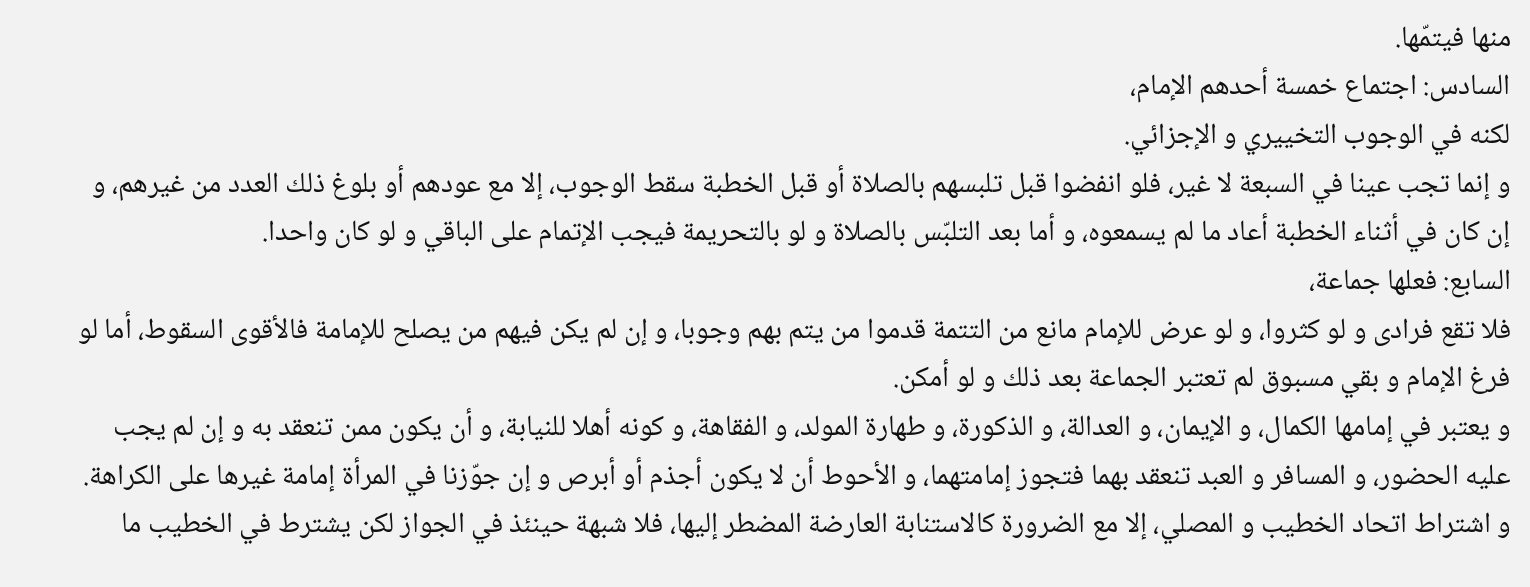منها فيتمّها.
السادس: اجتماع خمسة أحدهم الإمام،
لكنه في الوجوب التخييري و الإجزائي.
و إنما تجب عينا في السبعة لا غير، فلو انفضوا قبل تلبسهم بالصلاة أو قبل الخطبة سقط الوجوب، إلا مع عودهم أو بلوغ ذلك العدد من غيرهم، و إن كان في أثناء الخطبة أعاد ما لم يسمعوه، و أما بعد التلبّس بالصلاة و لو بالتحريمة فيجب الإتمام على الباقي و لو كان واحدا.
السابع: فعلها جماعة،
فلا تقع فرادى و لو كثروا، و لو عرض للإمام مانع من التتمة قدموا من يتم بهم وجوبا، و إن لم يكن فيهم من يصلح للإمامة فالأقوى السقوط، أما لو فرغ الإمام و بقي مسبوق لم تعتبر الجماعة بعد ذلك و لو أمكن.
و يعتبر في إمامها الكمال، و الإيمان، و العدالة، و الذكورة، و طهارة المولد، و الفقاهة، و كونه أهلا للنيابة، و أن يكون ممن تنعقد به و إن لم يجب عليه الحضور، و المسافر و العبد تنعقد بهما فتجوز إمامتهما، و الأحوط أن لا يكون أجذم أو أبرص و إن جوّزنا في المرأة إمامة غيرها على الكراهة.
و اشتراط اتحاد الخطيب و المصلي، إلا مع الضرورة كالاستنابة العارضة المضطر إليها، فلا شبهة حينئذ في الجواز لكن يشترط في الخطيب ما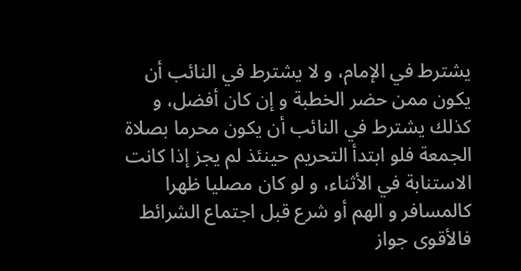يشترط في الإمام، و لا يشترط في النائب أن يكون ممن حضر الخطبة و إن كان أفضل، و كذلك يشترط في النائب أن يكون محرما بصلاة الجمعة فلو ابتدأ التحريم حينئذ لم يجز إذا كانت الاستنابة في الأثناء، و لو كان مصليا ظهرا كالمسافر و الهم أو شرع قبل اجتماع الشرائط فالأقوى جواز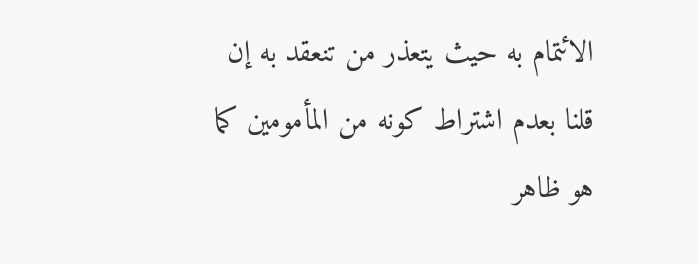الائتمام به حيث يتعذر من تنعقد به إن قلنا بعدم اشتراط كونه من المأمومين كما هو ظاهر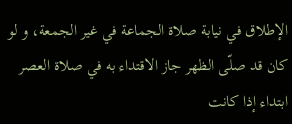الإطلاق في نيابة صلاة الجماعة في غير الجمعة، و لو كان قد صلّى الظهر جاز الاقتداء به في صلاة العصر ابتداء إذا كانت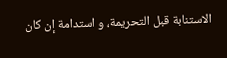الاستنابة قبل التحريمة، و استدامة إن كان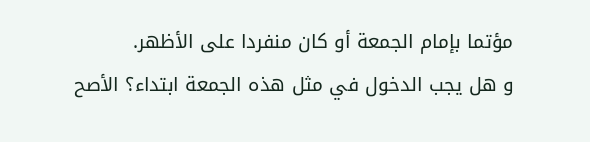مؤتما بإمام الجمعة أو كان منفردا على الأظهر.
و هل يجب الدخول في مثل هذه الجمعة ابتداء؟ الأصح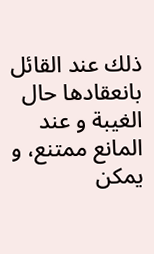ذلك عند القائل بانعقادها حال الغيبة و عند المانع ممتنع، و يمكن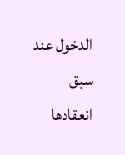الدخول عند سبق انعقادها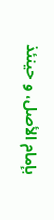بإمام الأصل، و حينئذ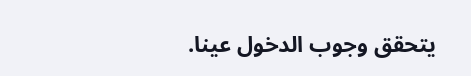يتحقق وجوب الدخول عينا.